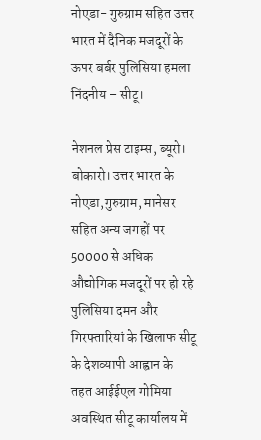नोएडा- गुरुग्राम सहित उत्तर भारत में दैनिक मजदूरों के ऊपर बर्बर पुलिसिया हमला निंदनीय – सीटू।

नेशनल प्रेस टाइम्स, ब्यूरो।
बोकारो। उत्तर भारत के नोएडा,गुरुग्राम, मानेसर सहित अन्य जगहों पर 50000 से अधिक औद्योगिक मजदूरों पर हो रहे पुलिसिया दमन और गिरफ्तारियां के खिलाफ सीटू के देशव्यापी आह्वान के तहत आईईएल गोमिया अवस्थित सीटू कार्यालय में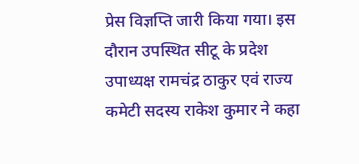प्रेस विज्ञप्ति जारी किया गया। इस दौरान उपस्थित सीटू के प्रदेश उपाध्यक्ष रामचंद्र ठाकुर एवं राज्य कमेटी सदस्य राकेश कुमार ने कहा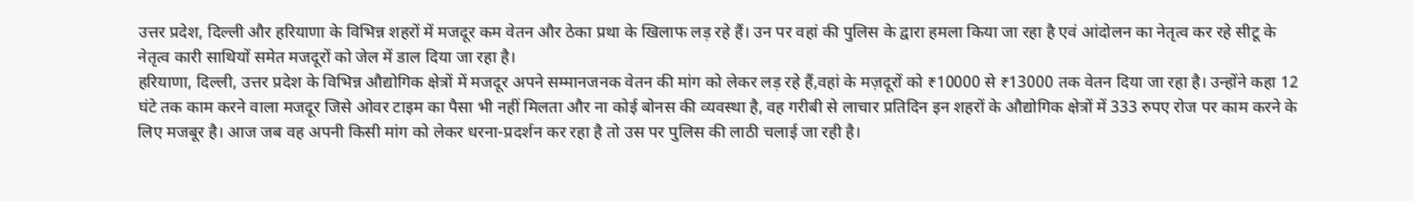उत्तर प्रदेश, दिल्ली और हरियाणा के विभिन्न शहरों में मजदूर कम वेतन और ठेका प्रथा के खिलाफ लड़ रहे हैं। उन पर वहां की पुलिस के द्वारा हमला किया जा रहा है एवं आंदोलन का नेतृत्व कर रहे सीटू के नेतृत्व कारी साथियों समेत मजदूरों को जेल में डाल दिया जा रहा है।
हरियाणा, दिल्ली, उत्तर प्रदेश के विभिन्न औद्योगिक क्षेत्रों में मजदूर अपने सम्मानजनक वेतन की मांग को लेकर लड़ रहे हैं,वहां के मज़दूरों को ₹10000 से ₹13000 तक वेतन दिया जा रहा है। उन्होंने कहा 12 घंटे तक काम करने वाला मजदूर जिसे ओवर टाइम का पैसा भी नहीं मिलता और ना कोई बोनस की व्यवस्था है, वह गरीबी से लाचार प्रतिदिन इन शहरों के औद्योगिक क्षेत्रों में 333 रुपए रोज पर काम करने के लिए मजबूर है। आज जब वह अपनी किसी मांग को लेकर धरना-प्रदर्शन कर रहा है तो उस पर पुलिस की लाठी चलाई जा रही है।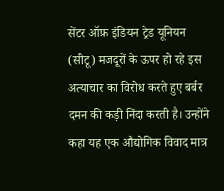सेंटर ऑफ़ इंडियन ट्रेड यूनियन (सीटू) मजदूरों के ऊपर हो रहे इस अत्याचार का विरोध करते हुए बर्बर दमन की कड़ी निंदा करती है। उन्होंने कहा यह एक औद्योगिक विवाद मात्र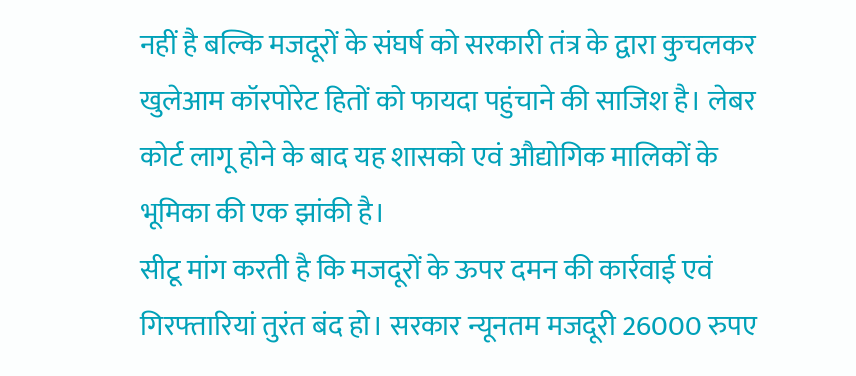नहीं है बल्कि मजदूरों के संघर्ष को सरकारी तंत्र के द्वारा कुचलकर खुलेआम कॉरपोरेट हितों को फायदा पहुंचाने की साजिश है। लेबर कोर्ट लागू होने के बाद यह शासको एवं औद्योगिक मालिकों के भूमिका की एक झांकी है।
सीटू मांग करती है कि मजदूरों के ऊपर दमन की कार्रवाई एवं गिरफ्तारियां तुरंत बंद हो। सरकार न्यूनतम मजदूरी 26000 रुपए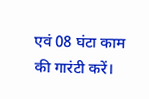एवं 08 घंटा काम की गारंटी करें।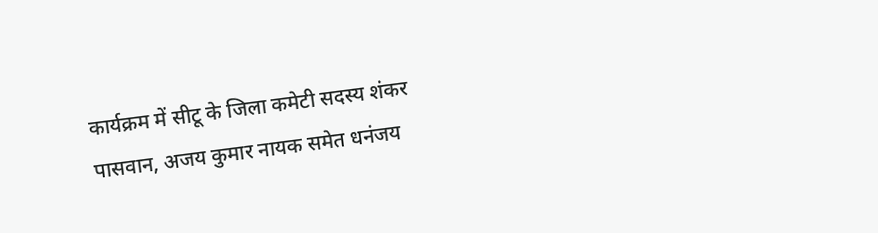कार्यक्रम में सीटू के जिला कमेटी सदस्य शंकर पासवान, अजय कुमार नायक समेत धनंजय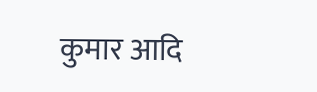कुमार आदि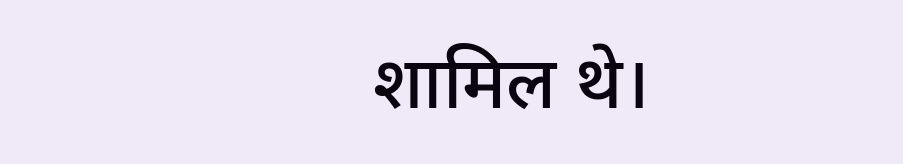शामिल थे।